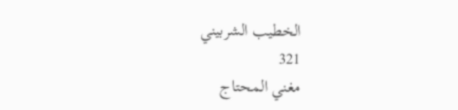الخطيب الشربيني
321
مغني المحتاج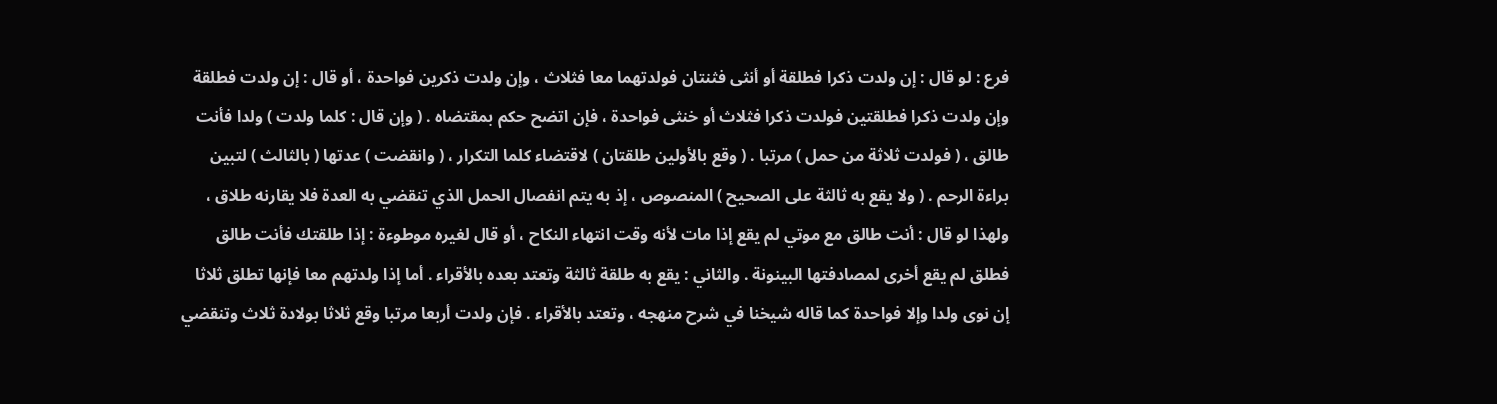فرع : لو قال : إن ولدت ذكرا فطلقة أو أنثى فثنتان فولدتهما معا فثلاث ، وإن ولدت ذكرين فواحدة ، أو قال : إن ولدت فطلقة وإن ولدت ذكرا فطلقتين فولدت ذكرا فثلاث أو خنثى فواحدة ، فإن اتضح حكم بمقتضاه . ( وإن قال : كلما ولدت ) ولدا فأنت طالق ، ( فولدت ثلاثة من حمل ) مرتبا . ( وقع بالأولين طلقتان ) لاقتضاء كلما التكرار ، ( وانقضت ) عدتها ( بالثالث ) لتبين براءة الرحم . ( ولا يقع به ثالثة على الصحيح ) المنصوص ، إذ به يتم انفصال الحمل الذي تنقضي به العدة فلا يقارنه طلاق ، ولهذا لو قال : أنت طالق مع موتي لم يقع إذا مات لأنه وقت انتهاء النكاح ، أو قال لغيره موطوءة : إذا طلقتك فأنت طالق فطلق لم يقع أخرى لمصادفتها البينونة . والثاني : يقع به طلقة ثالثة وتعتد بعده بالأقراء . أما إذا ولدتهم معا فإنها تطلق ثلاثا إن نوى ولدا وإلا فواحدة كما قاله شيخنا في شرح منهجه ، وتعتد بالأقراء . فإن ولدت أربعا مرتبا وقع ثلاثا بولادة ثلاث وتنقضي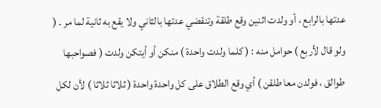عدتها بالرابع ، أو ولدت اثنين وقع طلقة وتنقضي عدتها بالثاني ولا يقع به ثانية لما مر . ( ولو قال لأربع ) حوامل منه : ( كلما ولدت واحدة ) منكن أو أيتكن ولدت ( فصواحبها طوالق ، فولدن معا طلقن ) أي وقع الطلاق على كل واحدة واحدة ( ثلاثا ثلاثا ) لأن لكل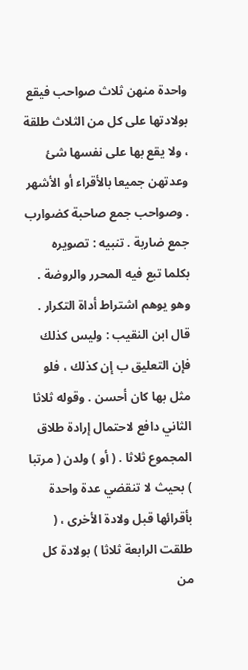واحدة منهن ثلاث صواحب فيقع بولادتها على كل من الثلاث طلقة ، ولا يقع بها على نفسها شئ وعدتهن جميعا بالأقراء أو الأشهر . وصواحب جمع صاحبة كضوارب جمع ضاربة . تنبيه : تصويره بكلما تبع فيه المحرر والروضة . وهو يوهم اشتراط أداة التكرار . قال ابن النقيب : وليس كذلك فإن التعليق ب إن كذلك ، فلو مثل بها كان أحسن . وقوله ثلاثا الثاني دافع لاحتمال إرادة طلاق المجموع ثلاثا . ( أو ) ولدن ( مرتبا ) بحيث لا تنقضي عدة واحدة بأقرائها قبل ولادة الأخرى ، ( طلقت الرابعة ثلاثا ) بولادة كل من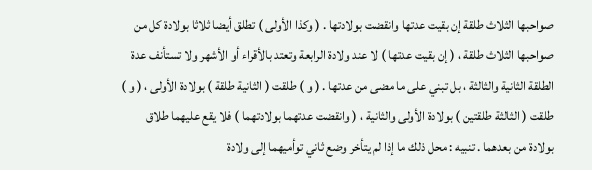صواحبها الثلاث طلقة إن بقيت عدتها وانقضت بولادتها . ( وكذا الأولى ) تطلق أيضا ثلاثا بولادة كل من صواحبها الثلاث طلقة ، ( إن بقيت عدتها ) لا عند ولادة الرابعة وتعتد بالأقراء أو الأشهر ولا تستأنف عدة الطلقة الثانية والثالثة ، بل تبني على ما مضى من عدتها . ( و ) طلقت ( الثانية طلقة ) بولادة الأولى ، ( و ) طلقت ( الثالثة طلقتين ) بولادة الأولى والثانية ، ( وانقضت عدتهما بولادتهما ) فلا يقع عليهما طلاق بولادة من بعدهما . تنبيه : محل ذلك ما إذا لم يتأخر وضع ثاني توأميهما إلى ولادة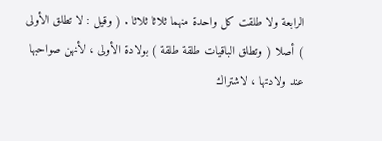الرابعة ولا طلقت كل واحدة منهما ثلاثا ثلاثا . ( وقيل : لا تطلق الأولى ) أصلا ( وتطلق الباقيات طلقة طلقة ) بولادة الأولى ، لأنهن صواحبها عند ولادتها ، لاشتراك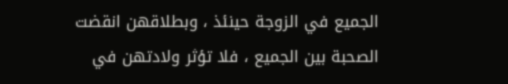الجميع في الزوجة حينئذ ، وبطلاقهن انقضت الصحبة بين الجميع ، فلا تؤثر ولادتهن في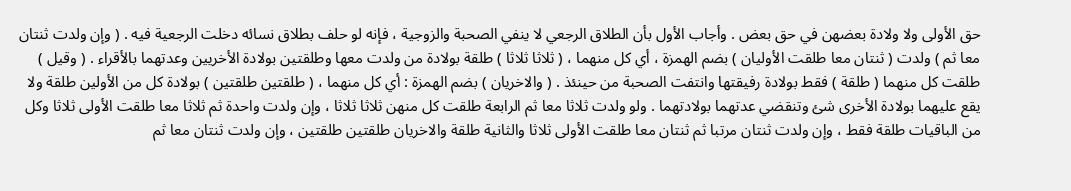حق الأولى ولا ولادة بعضهن في حق بعض . وأجاب الأول بأن الطلاق الرجعي لا ينفي الصحبة والزوجية ، فإنه لو حلف بطلاق نسائه دخلت الرجعية فيه . ( وإن ولدت ثنتان معا ثم ) ولدت ( ثنتان معا طلقت الأوليان ) بضم الهمزة ، أي كل منهما ، ( ثلاثا ثلاثا ) طلقة بولادة من ولدت معها وطلقتين بولادة الأخريين وعدتهما بالأقراء . ( وقيل ) طلقت كل منهما ( طلقة ) فقط بولادة رفيقتها وانتفت الصحبة من حينئذ . ( والاخريان ) بضم الهمزة : أي كل منهما ، ( طلقتين طلقتين ) بولادة كل من الأولين طلقة ولا يقع عليهما بولادة الأخرى شئ وتنقضي عدتهما بولادتهما . ولو ولدت ثلاثا معا ثم الرابعة طلقت كل منهن ثلاثا ثلاثا ، وإن ولدت واحدة ثم ثلاثا معا طلقت الأولى ثلاثا وكل من الباقيات طلقة فقط ، وإن ولدت ثنتان مرتبا ثم ثنتان معا طلقت الأولى ثلاثا والثانية طلقة والاخريان طلقتين طلقتين ، وإن ولدت ثنتان معا ثم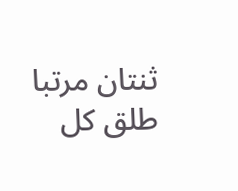ثنتان مرتبا طلق كل